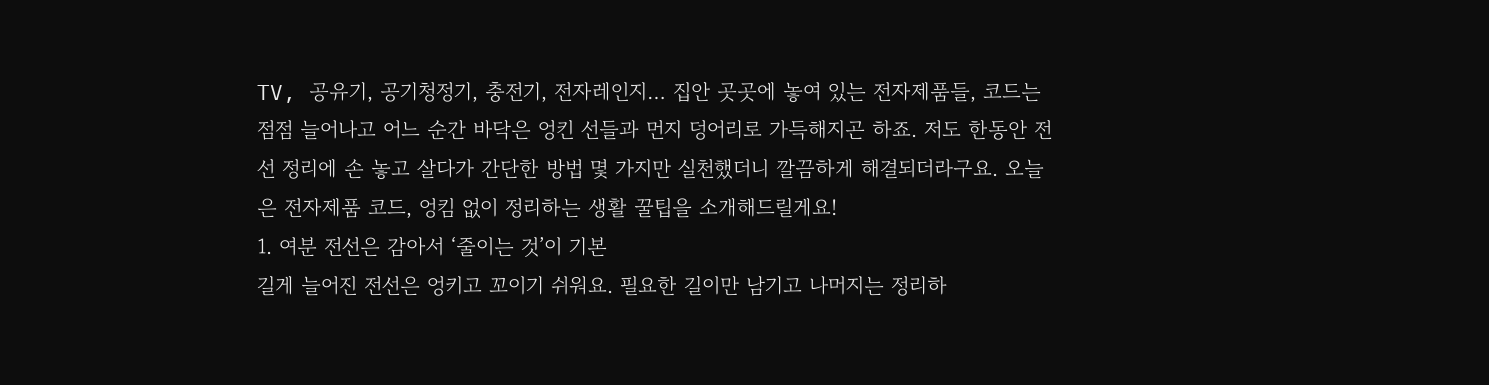TV, 공유기, 공기청정기, 충전기, 전자레인지… 집안 곳곳에 놓여 있는 전자제품들, 코드는 점점 늘어나고 어느 순간 바닥은 엉킨 선들과 먼지 덩어리로 가득해지곤 하죠. 저도 한동안 전선 정리에 손 놓고 살다가 간단한 방법 몇 가지만 실천했더니 깔끔하게 해결되더라구요. 오늘은 전자제품 코드, 엉킴 없이 정리하는 생활 꿀팁을 소개해드릴게요!
1. 여분 전선은 감아서 ‘줄이는 것’이 기본
길게 늘어진 전선은 엉키고 꼬이기 쉬워요. 필요한 길이만 남기고 나머지는 정리하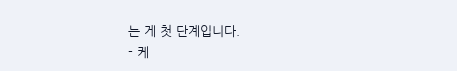는 게 첫 단계입니다.
- 케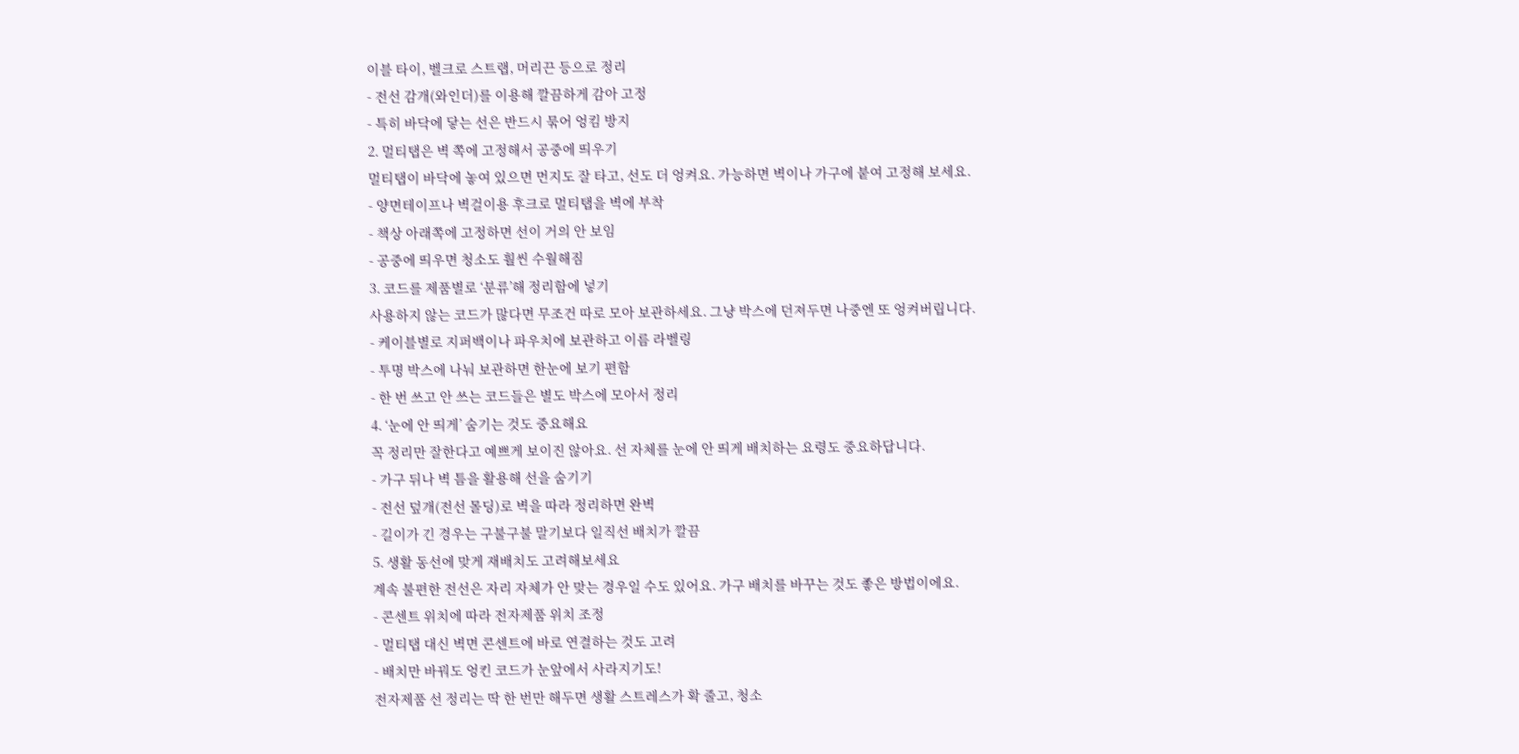이블 타이, 벨크로 스트랩, 머리끈 등으로 정리
- 전선 감개(와인더)를 이용해 깔끔하게 감아 고정
- 특히 바닥에 닿는 선은 반드시 묶어 엉킴 방지
2. 멀티탭은 벽 쪽에 고정해서 공중에 띄우기
멀티탭이 바닥에 놓여 있으면 먼지도 잘 타고, 선도 더 엉켜요. 가능하면 벽이나 가구에 붙여 고정해 보세요.
- 양면테이프나 벽걸이용 후크로 멀티탭을 벽에 부착
- 책상 아래쪽에 고정하면 선이 거의 안 보임
- 공중에 띄우면 청소도 훨씬 수월해짐
3. 코드를 제품별로 ‘분류’해 정리함에 넣기
사용하지 않는 코드가 많다면 무조건 따로 모아 보관하세요. 그냥 박스에 던져두면 나중엔 또 엉켜버립니다.
- 케이블별로 지퍼백이나 파우치에 보관하고 이름 라벨링
- 투명 박스에 나눠 보관하면 한눈에 보기 편함
- 한 번 쓰고 안 쓰는 코드들은 별도 박스에 모아서 정리
4. ‘눈에 안 띄게’ 숨기는 것도 중요해요
꼭 정리만 잘한다고 예쁘게 보이진 않아요. 선 자체를 눈에 안 띄게 배치하는 요령도 중요하답니다.
- 가구 뒤나 벽 틈을 활용해 선을 숨기기
- 전선 덮개(전선 몰딩)로 벽을 따라 정리하면 완벽
- 길이가 긴 경우는 구불구불 말기보다 일직선 배치가 깔끔
5. 생활 동선에 맞게 재배치도 고려해보세요
계속 불편한 전선은 자리 자체가 안 맞는 경우일 수도 있어요. 가구 배치를 바꾸는 것도 좋은 방법이에요.
- 콘센트 위치에 따라 전자제품 위치 조정
- 멀티탭 대신 벽면 콘센트에 바로 연결하는 것도 고려
- 배치만 바꿔도 엉킨 코드가 눈앞에서 사라지기도!
전자제품 선 정리는 딱 한 번만 해두면 생활 스트레스가 확 줄고, 청소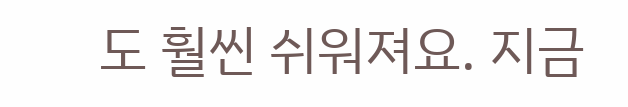도 훨씬 쉬워져요. 지금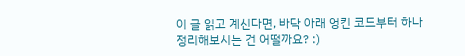이 글 읽고 계신다면, 바닥 아래 엉킨 코드부터 하나 정리해보시는 건 어떨까요? :)